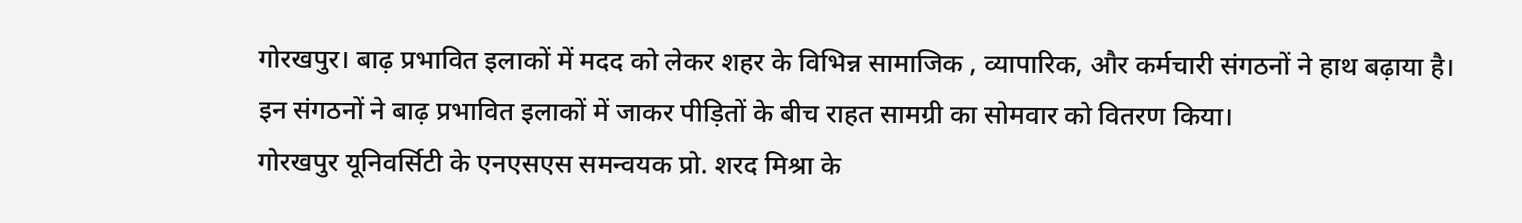गोरखपुर। बाढ़ प्रभावित इलाकों में मदद को लेकर शहर के विभिन्न सामाजिक , व्यापारिक, और कर्मचारी संगठनों ने हाथ बढ़ाया है। इन संगठनों ने बाढ़ प्रभावित इलाकों में जाकर पीड़ितों के बीच राहत सामग्री का सोमवार को वितरण किया।
गोरखपुर यूनिवर्सिटी के एनएसएस समन्वयक प्रो. शरद मिश्रा के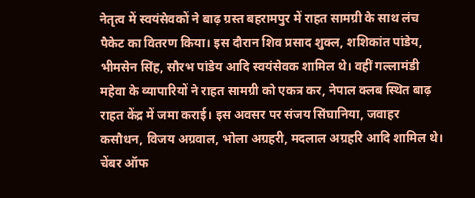नेतृत्व में स्वयंसेवकों ने बाढ़ ग्रस्त बहरामपुर में राहत सामग्री के साथ लंच पैकेट का वितरण किया। इस दौरान शिव प्रसाद शुक्ल, शशिकांत पांडेय, भीमसेन सिंह, सौरभ पांडेय आदि स्वयंसेवक शामिल थे। वहीं गल्लामंडी महेवा के व्यापारियों ने राहत सामग्री को एकत्र कर, नेपाल क्लब स्थित बाढ़ राहत केंद्र में जमा कराई। इस अवसर पर संजय सिंघानिया, जवाहर कसौधन, विजय अग्रवाल, भोला अग्रहरी, मदलाल अग्रहरि आदि शामिल थे। चेंबर ऑफ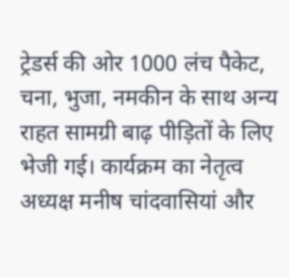ट्रेडर्स की ओर 1000 लंच पैकेट, चना, भुजा, नमकीन के साथ अन्य राहत सामग्री बाढ़ पीड़ितों के लिए भेजी गई। कार्यक्रम का नेतृत्व अध्यक्ष मनीष चांदवासियां और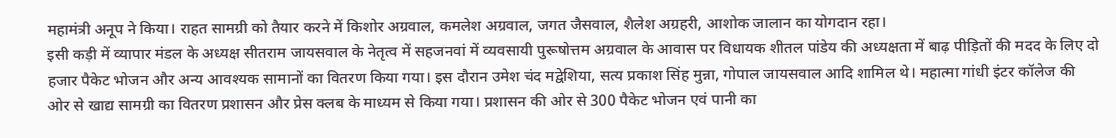महामंत्री अनूप ने किया। राहत सामग्री को तैयार करने में किशोर अग्रवाल, कमलेश अग्रवाल, जगत जैसवाल, शैलेश अग्रहरी, आशोक जालान का योगदान रहा।
इसी कड़ी में व्यापार मंडल के अध्यक्ष सीतराम जायसवाल के नेतृत्व में सहजनवां में व्यवसायी पुरूषोत्तम अग्रवाल के आवास पर विधायक शीतल पांडेय की अध्यक्षता में बाढ़ पीड़ितों की मदद के लिए दो हजार पैकेट भोजन और अन्य आवश्यक सामानों का वितरण किया गया। इस दौरान उमेश चंद मद्वेशिया, सत्य प्रकाश सिंह मुन्ना, गोपाल जायसवाल आदि शामिल थे। महात्मा गांधी इंटर कॉलेज की ओर से खाद्य सामग्री का वितरण प्रशासन और प्रेस क्लब के माध्यम से किया गया। प्रशासन की ओर से 300 पैकेट भोजन एवं पानी का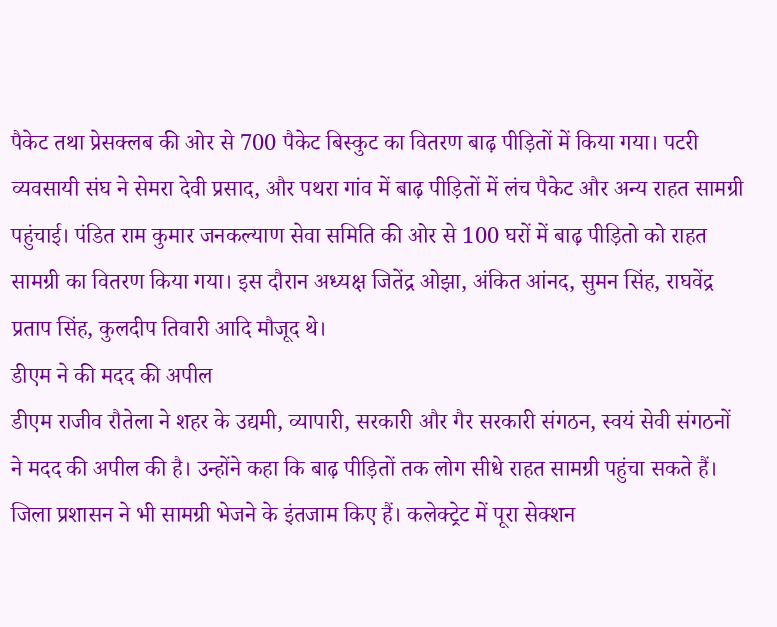पैकेट तथा प्रेसक्लब की ओर से 700 पैकेट बिस्कुट का वितरण बाढ़ पीड़ितों में किया गया। पटरी व्यवसायी संघ ने सेमरा देवी प्रसाद, और पथरा गांव में बाढ़ पीड़ितों में लंच पैकेट और अन्य राहत सामग्री पहुंचाई। पंडित राम कुमार जनकल्याण सेवा समिति की ओर से 100 घरों में बाढ़ पीड़ितो को राहत सामग्री का वितरण किया गया। इस दौरान अध्यक्ष जितेंद्र ओझा, अंकित आंनद, सुमन सिंह, राघवेंद्र प्रताप सिंह, कुलदीप तिवारी आदि मौजूद थे।
डीएम ने की मदद की अपील
डीएम राजीव रौतेला ने शहर के उद्यमी, व्यापारी, सरकारी और गैर सरकारी संगठन, स्वयं सेवी संगठनों ने मदद की अपील की है। उन्होंने कहा कि बाढ़ पीड़ितों तक लोग सीधे राहत सामग्री पहुंचा सकते हैं। जिला प्रशासन ने भी सामग्री भेजने के इंतजाम किए हैं। कलेक्ट्रेट में पूरा सेक्शन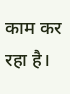काम कर रहा है।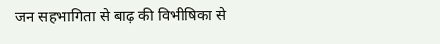जन सहभागिता से बाढ़ की विभीषिका से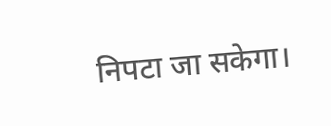निपटा जा सकेगा।